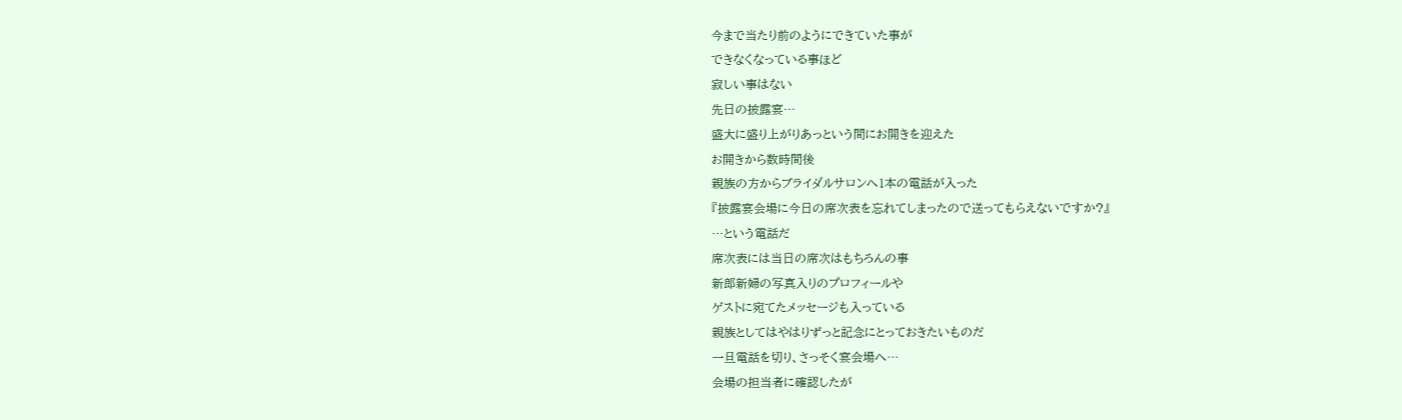今まで当たり前のようにできていた事が
できなくなっている事ほど
寂しい事はない
先日の披露宴…
盛大に盛り上がりあっという間にお開きを迎えた
お開きから数時間後
親族の方からブライダルサロンへ1本の電話が入った
『披露宴会場に今日の席次表を忘れてしまったので送ってもらえないですか?』
…という電話だ
席次表には当日の席次はもちろんの事
新郎新婦の写真入りのプロフィールや
ゲストに宛てたメッセージも入っている
親族としてはやはりずっと記念にとっておきたいものだ
一旦電話を切り、さっそく宴会場へ…
会場の担当者に確認したが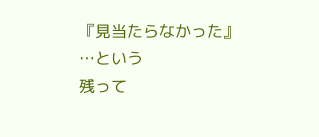『見当たらなかった』
…という
残って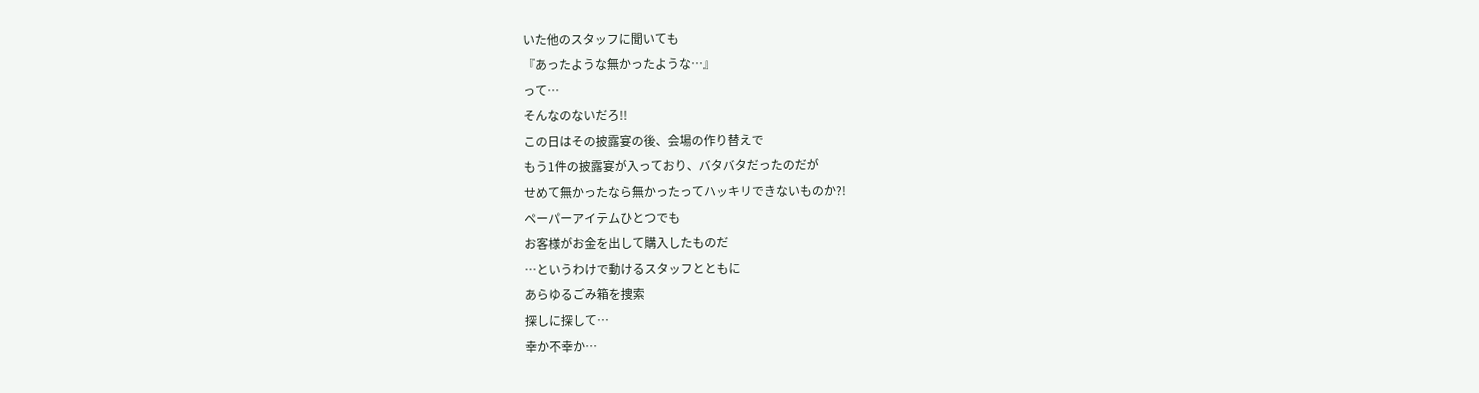いた他のスタッフに聞いても
『あったような無かったような…』
って…
そんなのないだろ!!
この日はその披露宴の後、会場の作り替えで
もう1件の披露宴が入っており、バタバタだったのだが
せめて無かったなら無かったってハッキリできないものか?!
ペーパーアイテムひとつでも
お客様がお金を出して購入したものだ
…というわけで動けるスタッフとともに
あらゆるごみ箱を捜索
探しに探して…
幸か不幸か…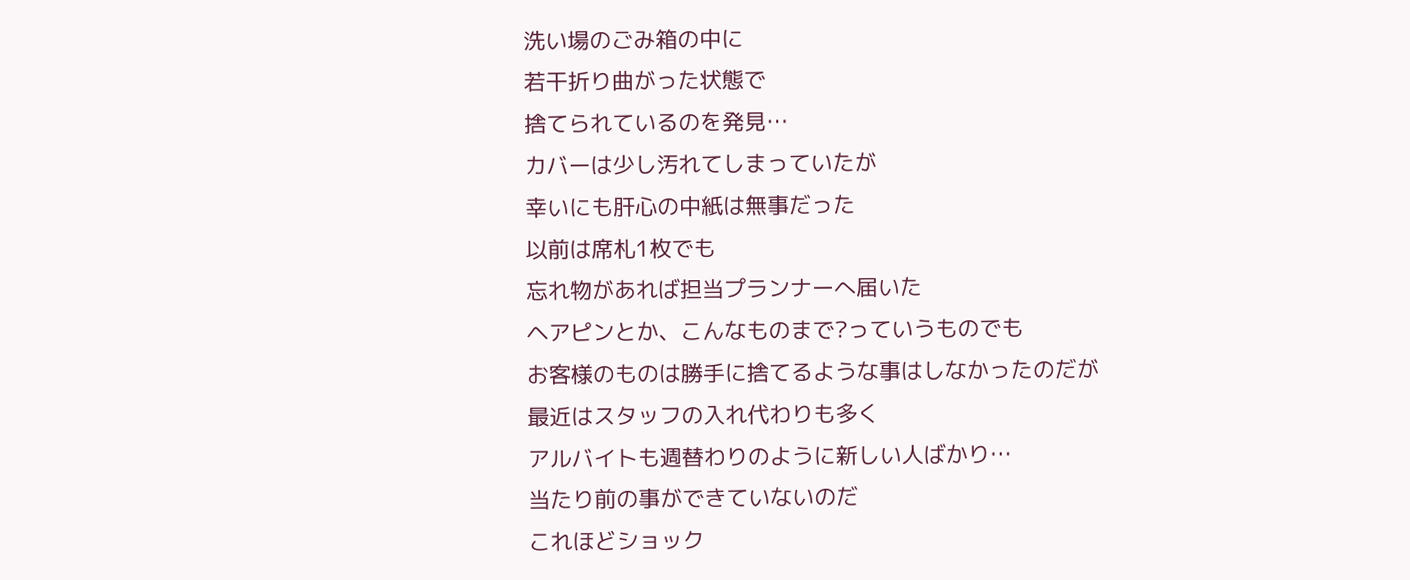洗い場のごみ箱の中に
若干折り曲がった状態で
捨てられているのを発見…
カバーは少し汚れてしまっていたが
幸いにも肝心の中紙は無事だった
以前は席札1枚でも
忘れ物があれば担当プランナーへ届いた
ヘアピンとか、こんなものまで?っていうものでも
お客様のものは勝手に捨てるような事はしなかったのだが
最近はスタッフの入れ代わりも多く
アルバイトも週替わりのように新しい人ばかり…
当たり前の事ができていないのだ
これほどショック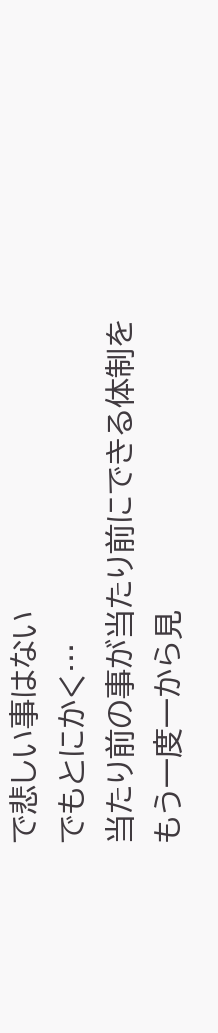で悲しい事はない
でもとにかく…
当たり前の事が当たり前にできる体制を
もう一度一から見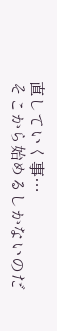直していく事…
そこから始めるしかないのだ